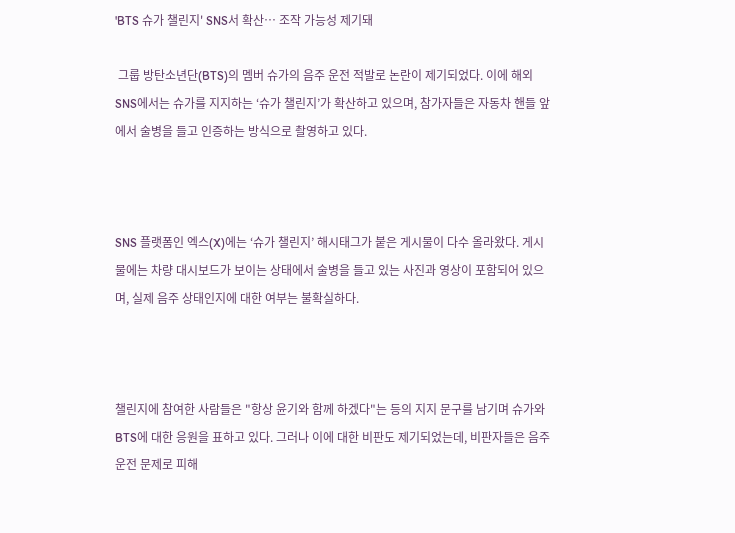'BTS 슈가 챌린지' SNS서 확산… 조작 가능성 제기돼

 그룹 방탄소년단(BTS)의 멤버 슈가의 음주 운전 적발로 논란이 제기되었다. 이에 해외 SNS에서는 슈가를 지지하는 ‘슈가 챌린지’가 확산하고 있으며, 참가자들은 자동차 핸들 앞에서 술병을 들고 인증하는 방식으로 촬영하고 있다.



SNS 플랫폼인 엑스(X)에는 ‘슈가 챌린지’ 해시태그가 붙은 게시물이 다수 올라왔다. 게시물에는 차량 대시보드가 보이는 상태에서 술병을 들고 있는 사진과 영상이 포함되어 있으며, 실제 음주 상태인지에 대한 여부는 불확실하다.



챌린지에 참여한 사람들은 "항상 윤기와 함께 하겠다"는 등의 지지 문구를 남기며 슈가와 BTS에 대한 응원을 표하고 있다. 그러나 이에 대한 비판도 제기되었는데, 비판자들은 음주 운전 문제로 피해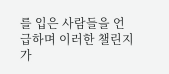를 입은 사람들을 언급하며 이러한 챌린지가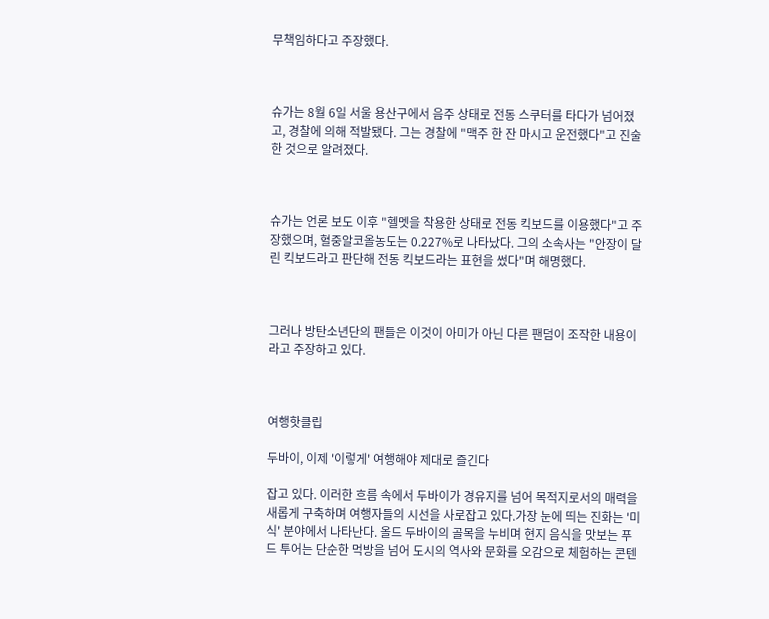무책임하다고 주장했다.



슈가는 8월 6일 서울 용산구에서 음주 상태로 전동 스쿠터를 타다가 넘어졌고, 경찰에 의해 적발됐다. 그는 경찰에 "맥주 한 잔 마시고 운전했다"고 진술한 것으로 알려졌다.



슈가는 언론 보도 이후 "헬멧을 착용한 상태로 전동 킥보드를 이용했다"고 주장했으며, 혈중알코올농도는 0.227%로 나타났다. 그의 소속사는 "안장이 달린 킥보드라고 판단해 전동 킥보드라는 표현을 썼다"며 해명했다.



그러나 방탄소년단의 팬들은 이것이 아미가 아닌 다른 팬덤이 조작한 내용이라고 주장하고 있다.



여행핫클립

두바이, 이제 '이렇게' 여행해야 제대로 즐긴다

잡고 있다. 이러한 흐름 속에서 두바이가 경유지를 넘어 목적지로서의 매력을 새롭게 구축하며 여행자들의 시선을 사로잡고 있다.가장 눈에 띄는 진화는 '미식' 분야에서 나타난다. 올드 두바이의 골목을 누비며 현지 음식을 맛보는 푸드 투어는 단순한 먹방을 넘어 도시의 역사와 문화를 오감으로 체험하는 콘텐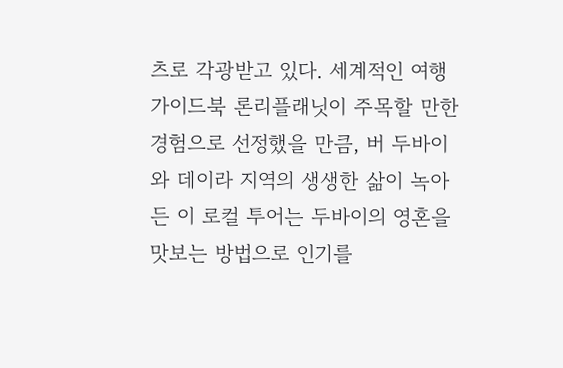츠로 각광받고 있다. 세계적인 여행 가이드북 론리플래닛이 주목할 만한 경험으로 선정했을 만큼, 버 두바이와 데이라 지역의 생생한 삶이 녹아든 이 로컬 투어는 두바이의 영혼을 맛보는 방법으로 인기를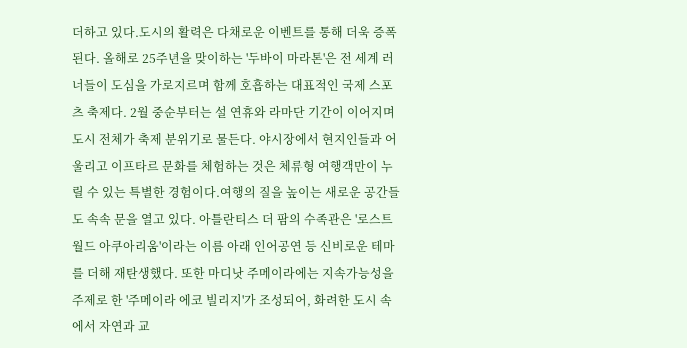더하고 있다.도시의 활력은 다채로운 이벤트를 통해 더욱 증폭된다. 올해로 25주년을 맞이하는 '두바이 마라톤'은 전 세계 러너들이 도심을 가로지르며 함께 호흡하는 대표적인 국제 스포츠 축제다. 2월 중순부터는 설 연휴와 라마단 기간이 이어지며 도시 전체가 축제 분위기로 물든다. 야시장에서 현지인들과 어울리고 이프타르 문화를 체험하는 것은 체류형 여행객만이 누릴 수 있는 특별한 경험이다.여행의 질을 높이는 새로운 공간들도 속속 문을 열고 있다. 아틀란티스 더 팜의 수족관은 '로스트 월드 아쿠아리움'이라는 이름 아래 인어공연 등 신비로운 테마를 더해 재탄생했다. 또한 마디낫 주메이라에는 지속가능성을 주제로 한 '주메이라 에코 빌리지'가 조성되어, 화려한 도시 속에서 자연과 교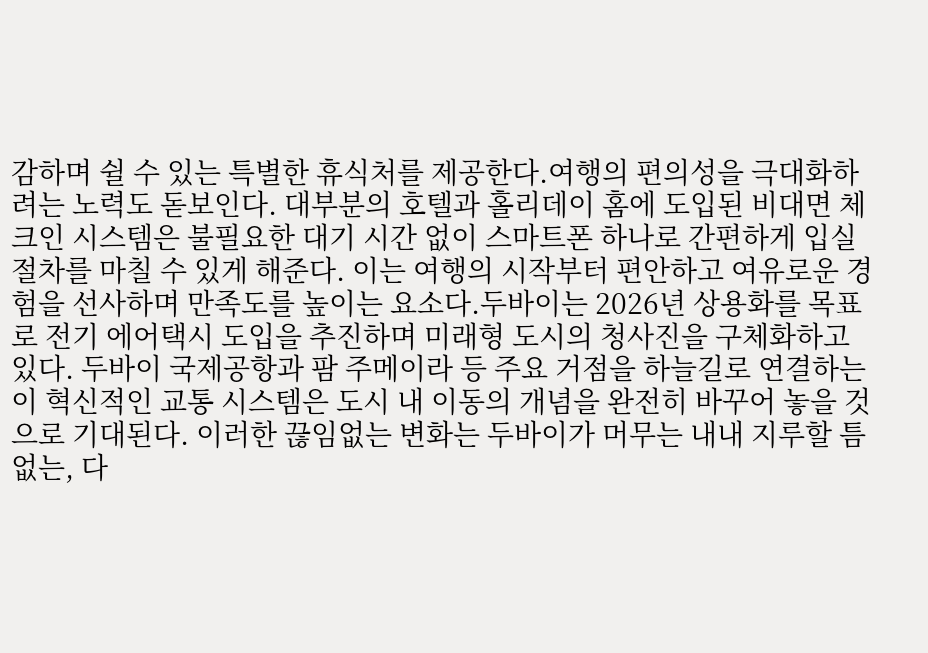감하며 쉴 수 있는 특별한 휴식처를 제공한다.여행의 편의성을 극대화하려는 노력도 돋보인다. 대부분의 호텔과 홀리데이 홈에 도입된 비대면 체크인 시스템은 불필요한 대기 시간 없이 스마트폰 하나로 간편하게 입실 절차를 마칠 수 있게 해준다. 이는 여행의 시작부터 편안하고 여유로운 경험을 선사하며 만족도를 높이는 요소다.두바이는 2026년 상용화를 목표로 전기 에어택시 도입을 추진하며 미래형 도시의 청사진을 구체화하고 있다. 두바이 국제공항과 팜 주메이라 등 주요 거점을 하늘길로 연결하는 이 혁신적인 교통 시스템은 도시 내 이동의 개념을 완전히 바꾸어 놓을 것으로 기대된다. 이러한 끊임없는 변화는 두바이가 머무는 내내 지루할 틈 없는, 다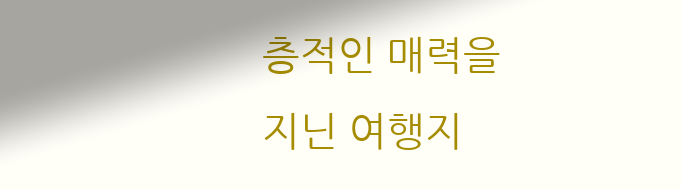층적인 매력을 지닌 여행지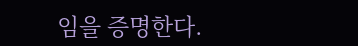임을 증명한다.